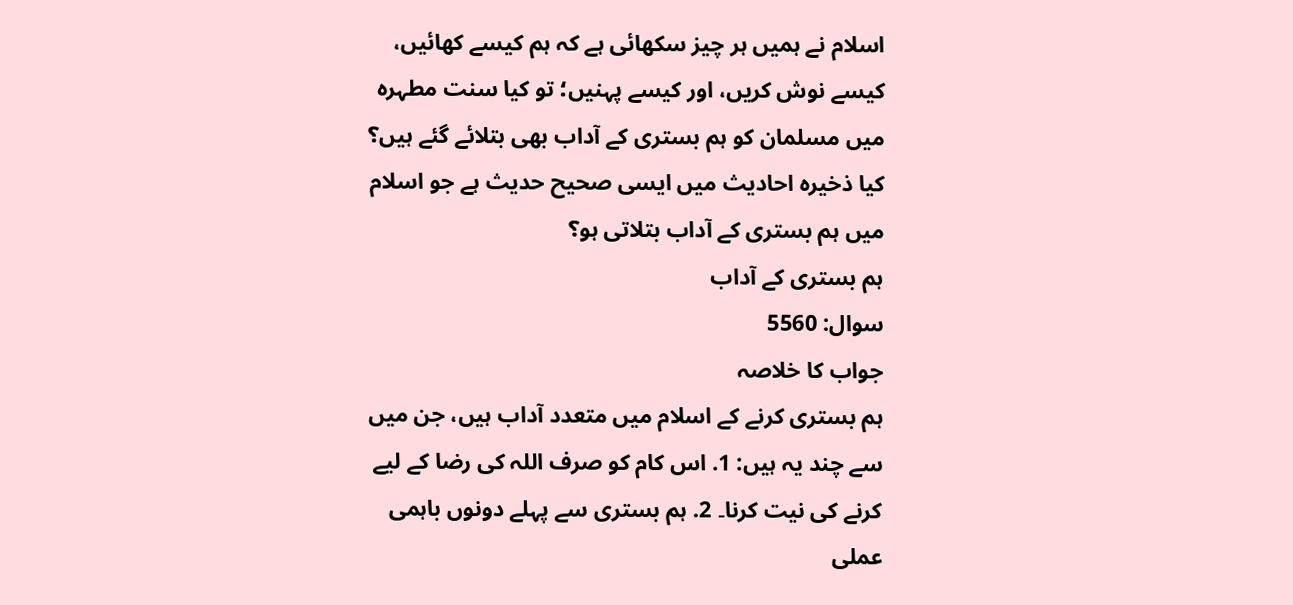اسلام نے ہمیں ہر چیز سکھائی ہے کہ ہم کیسے کھائیں، کیسے نوش کریں، اور کیسے پہنیں؛ تو کیا سنت مطہرہ میں مسلمان کو ہم بستری کے آداب بھی بتلائے گئے ہیں؟ کیا ذخیرہ احادیث میں ایسی صحیح حدیث ہے جو اسلام میں ہم بستری کے آداب بتلاتی ہو؟
ہم بستری کے آداب
سوال: 5560
جواب کا خلاصہ
ہم بستری کرنے کے اسلام میں متعدد آداب ہیں، جن میں سے چند یہ ہیں: 1. اس کام کو صرف اللہ کی رضا کے لیے کرنے کی نیت کرنا۔ 2. ہم بستری سے پہلے دونوں باہمی عملی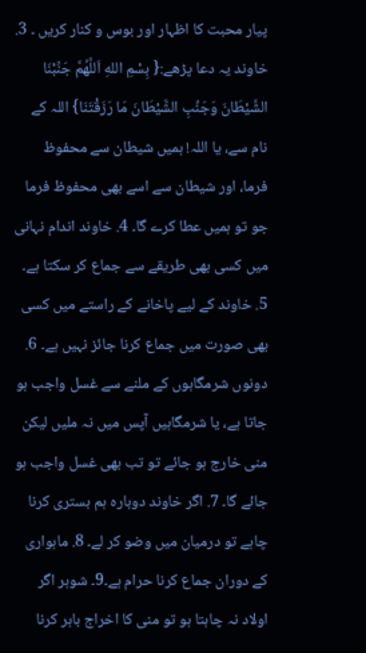پیار محبت کا اظہار اور بوس و کنار کریں ۔ 3. خاوند یہ دعا پڑھے:{ بِسْمِ اللهِ اَللَّهُمَّ جَنِّبْنَا الشَّيْطَانَ وَجَنِّبِ الشَّيْطَانَ مَا رَزَقْتَنَا} اللہ کے نام سے، یا اللہ! ہمیں شیطان سے محفوظ فرما، اور شیطان سے اسے بھی محفوظ فرما جو تو ہمیں عطا کرے گا۔ 4. خاوند اندام نہانی میں کسی بھی طریقے سے جماع کر سکتا ہے۔ 5. خاوند کے لیے پاخانے کے راستے میں کسی بھی صورت میں جماع کرنا جائز نہیں ہے۔ 6. دونوں شرمگاہوں کے ملنے سے غسل واجب ہو جاتا ہے، یا شرمگاہیں آپس میں نہ ملیں لیکن منی خارج ہو جائے تو تب بھی غسل واجب ہو جائے گا۔ 7. اگر خاوند دوبارہ ہم بستری کرنا چاہے تو درمیان میں وضو کر لے۔ 8. ماہواری کے دوران جماع کرنا حرام ہے۔9۔ شوہر اگر اولاد نہ چاہتا ہو تو منی کا اخراج باہر کرنا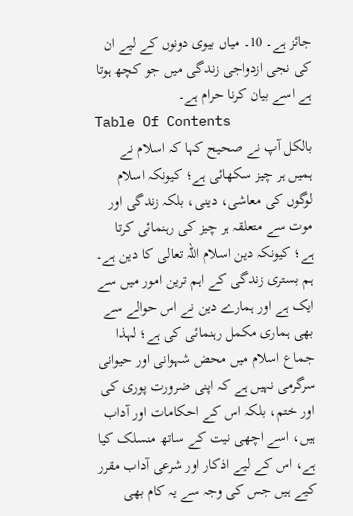جائز ہے۔ 10۔ میاں بیوی دونوں کے لیے ان کی نجی ازدواجی زندگی میں جو کچھ ہوتا ہے اسے بیان کرنا حرام ہے۔
Table Of Contents
بالکل آپ نے صحیح کہا کہ اسلام نے ہمیں ہر چیز سکھائی ہے؛ کیونکہ اسلام لوگوں کی معاشی، دینی، بلکہ زندگی اور موت سے متعلقہ ہر چیز کی رہنمائی کرتا ہے؛ کیونکہ دین اسلام اللہ تعالی کا دین ہے۔
ہم بستری زندگی کے اہم ترین امور میں سے ایک ہے اور ہمارے دین نے اس حوالے سے بھی ہماری مکمل رہنمائی کی ہے؛ لہذا جماع اسلام میں محض شہوانی اور حیوانی سرگرمی نہیں ہے کہ اپنی ضرورت پوری کی اور ختم، بلکہ اس کے احکامات اور آداب ہیں، اسے اچھی نیت کے ساتھ منسلک کیا ہے، اس کے لیے اذکار اور شرعی آداب مقرر کیے ہیں جس کی وجہ سے یہ کام بھی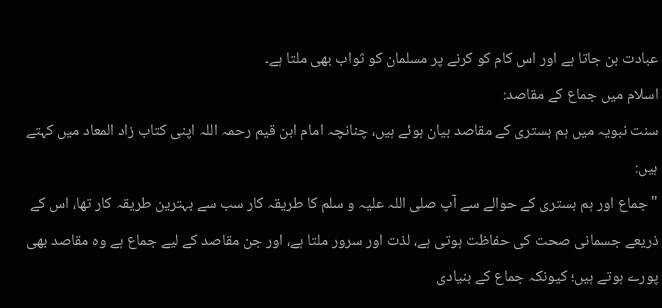عبادت بن جاتا ہے اور اس کام کو کرنے پر مسلمان کو ثواب بھی ملتا ہے۔
اسلام میں جماع کے مقاصد:
سنت نبویہ میں ہم بستری کے مقاصد بیان ہوئے ہیں، چنانچہ امام ابن قیم رحمہ اللہ اپنی کتاب زاد المعاد میں کہتے ہیں:
"جماع اور ہم بستری کے حوالے سے آپ صلی اللہ علیہ و سلم کا طریقہ کار سب سے بہترین طریقہ کار تھا، اس کے ذریعے جسمانی صحت کی حفاظت ہوتی ہے، لذت اور سرور ملتا ہے، اور جن مقاصد کے لیے جماع ہے وہ مقاصد بھی پورے ہوتے ہیں؛ کیونکہ جماع کے بنیادی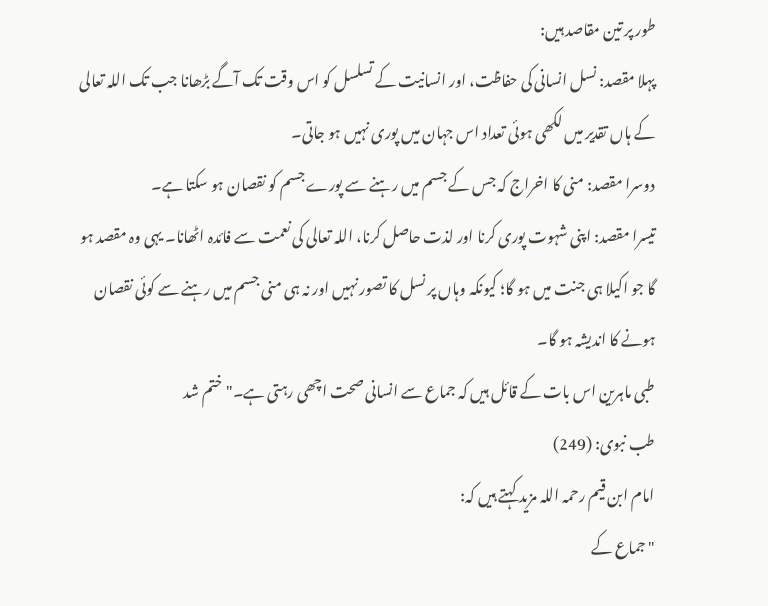طور پر تین مقاصد ہیں:
پہلا مقصد: نسل انسانی کی حفاظت، اور انسانیت کے تسلسل کو اس وقت تک آگے بڑھانا جب تک اللہ تعالی کے ہاں تقدیر میں لکھی ہوئی تعداد اس جہان میں پوری نہیں ہو جاتی۔
دوسرا مقصد: منی کا اخراج کہ جس کے جسم میں رہنے سے پورے جسم کو نقصان ہو سکتا ہے۔
تیسرا مقصد: اپنی شہوت پوری کرنا اور لذت حاصل کرنا، اللہ تعالی کی نعمت سے فائدہ اٹھانا۔ یہی وہ مقصد ہو گا جو اکیلا ہی جنت میں ہو گا؛ کیونکہ وہاں پر نسل کا تصور نہیں اور نہ ہی منی جسم میں رہنے سے کوئی نقصان ہونے کا اندیشہ ہو گا۔
طبی ماہرین اس بات کے قائل ہیں کہ جماع سے انسانی صحت اچھی رہتی ہے۔" ختم شد
طب نبوی: (249)
امام ابن قیم رحمہ اللہ مزید کہتے ہیں کہ:
"جماع کے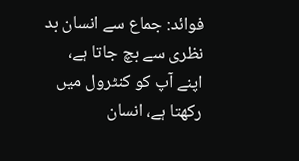فوائد: جماع سے انسان بد نظری سے بچ جاتا ہے، اپنے آپ کو کنٹرول میں رکھتا ہے، انسان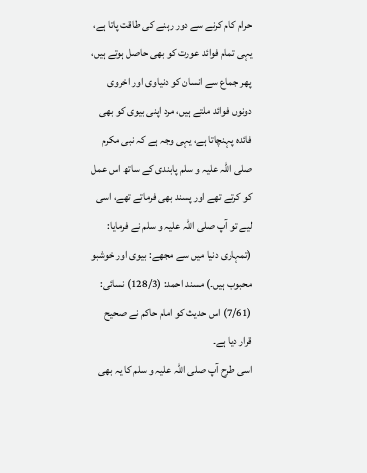حرام کام کرنے سے دور رہنے کی طاقت پاتا ہے، یہی تمام فوائد عورت کو بھی حاصل ہوتے ہیں، پھر جماع سے انسان کو دنیاوی اور اخروی دونوں فوائد ملتے ہیں، مرد اپنی بیوی کو بھی فائدہ پہنچاتا ہے، یہی وجہ ہے کہ نبی مکرم صلی اللہ علیہ و سلم پابندی کے ساتھ اس عمل کو کرتے تھے اور پسند بھی فرماتے تھے، اسی لیے تو آپ صلی اللہ علیہ و سلم نے فرمایا: (تمہاری دنیا میں سے مجھے: بیوی اور خوشبو محبوب ہیں۔) مسند احمد: (128/3) نسائی: (7/61) اس حدیث کو امام حاکم نے صحیح قرار دیا ہے۔
اسی طرح آپ صلی اللہ علیہ و سلم کا یہ بھی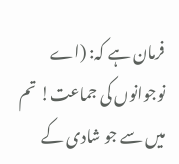فرمان ہے کہ: (اے نوجوانوں کی جماعت! تم میں سے جو شادی کے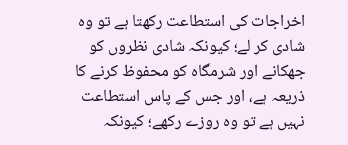اخراجات کی استطاعت رکھتا ہے تو وہ شادی کر لے؛ کیونکہ شادی نظروں کو جھکانے اور شرمگاہ کو محفوظ کرنے کا ذریعہ ہے، اور جس کے پاس استطاعت نہیں ہے تو وہ روزے رکھے؛ کیونکہ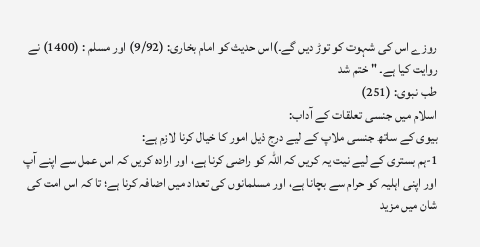روزے اس کی شہوت کو توڑ دیں گے۔)اس حدیث کو امام بخاری: (9/92) اور مسلم : (1400) نے روایت کیا ہے۔ " ختم شد
طب نبوی: (251)
اسلام میں جنسی تعلقات کے آداب:
بیوی کے ساتھ جنسی ملاپ کے لیے درج ذیل امور کا خیال کرنا لازم ہے:
1-ہم بستری کے لیے نیت یہ کریں کہ اللہ کو راضی کرنا ہے، اور ارادہ کریں کہ اس عمل سے اپنے آپ اور اپنی اہلیہ کو حرام سے بچانا ہے، اور مسلمانوں کی تعداد میں اضافہ کرنا ہے؛ تا کہ اس امت کی شان میں مزید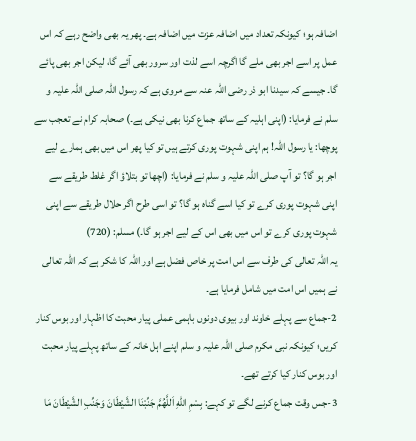اضافہ ہو؛ کیونکہ تعداد میں اضافہ عزت میں اضافہ ہے۔ پھر یہ بھی واضح رہے کہ اس عمل پر اسے اجر بھی ملے گا اگرچہ اسے لذت اور سرور بھی آئے گا، لیکن اجر بھی پائے گا۔ جیسے کہ سیدنا ابو ذر رضی اللہ عنہ سے مروی ہے کہ رسول اللہ صلی اللہ علیہ و سلم نے فرمایا: (اپنی اہلیہ کے ساتھ جماع کرنا بھی نیکی ہے۔) صحابہ کرام نے تعجب سے پوچھا: یا رسول اللہ! ہم اپنی شہوت پوری کرتے ہیں تو کیا پھر اس میں بھی ہمارے لیے اجر ہو گا؟ تو آپ صلی اللہ علیہ و سلم نے فرمایا: (اچھا تو بتلاؤ اگر غلط طریقے سے اپنی شہوت پوری کرے تو کیا اسے گناہ ہو گا؟ تو اسی طرح اگر حلال طریقے سے اپنی شہوت پوری کرے تو اس میں بھی اس کے لیے اجر ہو گا۔) مسلم: (720)
یہ اللہ تعالی کی طرف سے اس امت پر خاص فضل ہے اور اللہ کا شکر ہے کہ اللہ تعالی نے ہمیں اس امت میں شامل فرمایا ہے۔
2-جماع سے پہلے خاوند اور بیوی دونوں باہمی عملی پیار محبت کا اظہار اور بوس کنار کریں؛ کیونکہ نبی مکرم صلی اللہ علیہ و سلم اپنے اہل خانہ کے ساتھ پہلے پیار محبت اور بوس کنار کیا کرتے تھے۔
3-جس وقت جماع کرنے لگے تو کہے: بِسْمِ اللهِ اَللَّهُمَّ جَنِّبْنَا الشَّيْطَانَ وَجَنِّبِ الشَّيْطَانَ مَا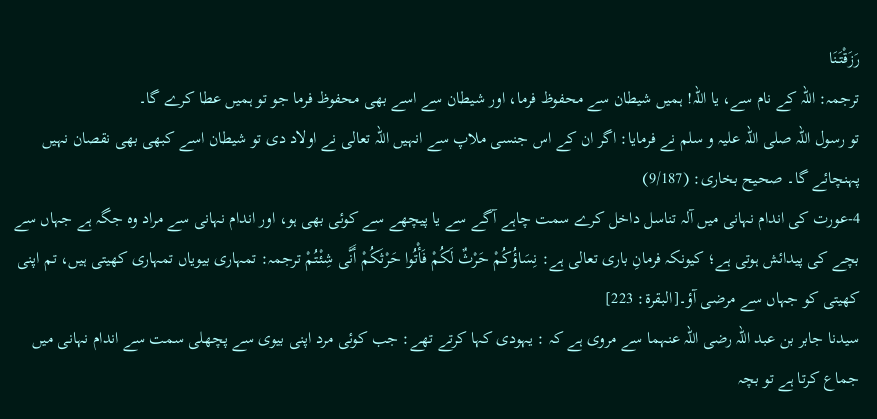رَزَقْتَنَا
ترجمہ: اللہ کے نام سے، یا اللہ! ہمیں شیطان سے محفوظ فرما، اور شیطان سے اسے بھی محفوظ فرما جو تو ہمیں عطا کرے گا۔
تو رسول اللہ صلی اللہ علیہ و سلم نے فرمایا: اگر ان کے اس جنسی ملاپ سے انہیں اللہ تعالی نے اولاد دی تو شیطان اسے کبھی بھی نقصان نہیں پہنچائے گا۔ صحیح بخاری: (9/187)
4-عورت کی اندام نہانی میں آلہ تناسل داخل کرے سمت چاہے آگے سے یا پیچھے سے کوئی بھی ہو، اور اندام نہانی سے مراد وہ جگہ ہے جہاں سے بچے کی پیدائش ہوتی ہے؛ کیونکہ فرمانِ باری تعالی ہے: نِسَاؤُكُمْ حَرْثٌ لَكُمْ فَأْتُوا حَرْثَكُمْ أَنَّى شِئْتُمْ ترجمہ: تمہاری بیویاں تمہاری کھیتی ہیں، تم اپنی کھیتی کو جہاں سے مرضی آؤ۔[البقرۃ: 223]
سیدنا جابر بن عبد اللہ رضی اللہ عنہما سے مروی ہے کہ : یہودی کہا کرتے تھے: جب کوئی مرد اپنی بیوی سے پچھلی سمت سے اندام نہانی میں جماع کرتا ہے تو بچہ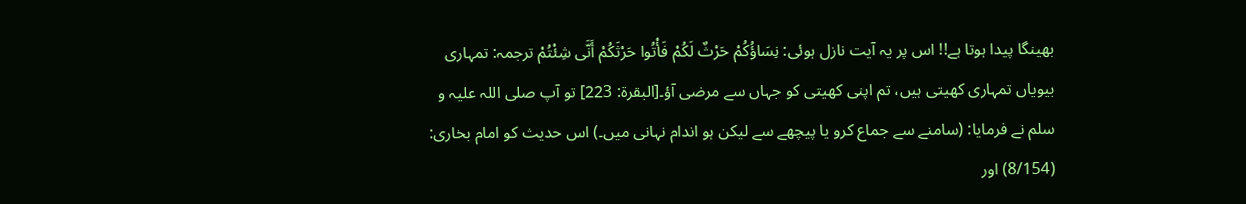بھینگا پیدا ہوتا ہے!! اس پر یہ آیت نازل ہوئی: نِسَاؤُكُمْ حَرْثٌ لَكُمْ فَأْتُوا حَرْثَكُمْ أَنَّى شِئْتُمْ ترجمہ: تمہاری بیویاں تمہاری کھیتی ہیں، تم اپنی کھیتی کو جہاں سے مرضی آؤ۔[البقرۃ: 223] تو آپ صلی اللہ علیہ و سلم نے فرمایا: (سامنے سے جماع کرو یا پیچھے سے لیکن ہو اندام نہانی میں۔) اس حدیث کو امام بخاری: (8/154) اور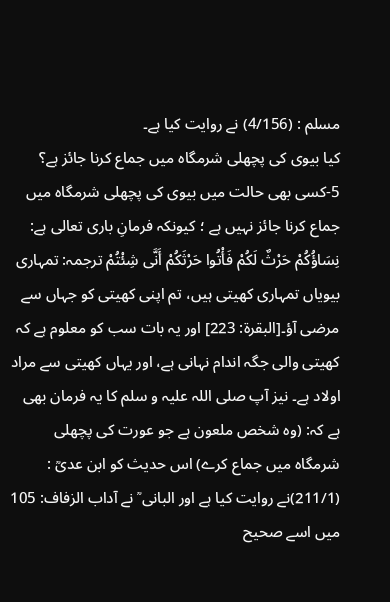مسلم : (4/156) نے روایت کیا ہے۔
کیا بیوی کی پچھلی شرمگاہ میں جماع کرنا جائز ہے؟
5-کسی بھی حالت میں بیوی کی پچھلی شرمگاہ میں جماع کرنا جائز نہیں ہے ؛ کیونکہ فرمانِ باری تعالی ہے: نِسَاؤُكُمْ حَرْثٌ لَكُمْ فَأْتُوا حَرْثَكُمْ أَنَّى شِئْتُمْ ترجمہ: تمہاری بیویاں تمہاری کھیتی ہیں، تم اپنی کھیتی کو جہاں سے مرضی آؤ۔[البقرۃ: 223] اور یہ بات سب کو معلوم ہے کہ کھیتی والی جگہ اندام نہانی ہے، اور یہاں کھیتی سے مراد اولاد ہے۔ نیز آپ صلی اللہ علیہ و سلم کا یہ فرمان بھی ہے کہ: (وہ شخص ملعون ہے جو عورت کی پچھلی شرمگاہ میں جماع کرے) اس حدیث کو ابن عدیؒ : (211/1)نے روایت کیا ہے اور البانی ؒ نے آداب الزفاف: 105 میں اسے صحیح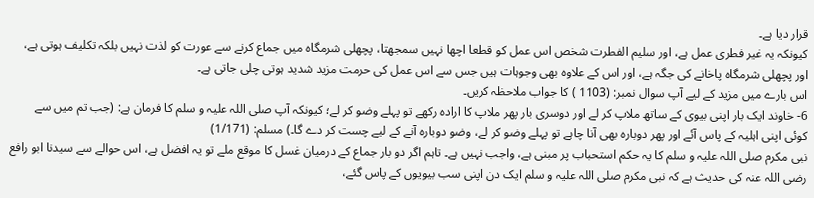قرار دیا ہے۔
کیونکہ یہ غیر فطری عمل ہے، اور سلیم الفطرت شخص اس عمل کو قطعا اچھا نہیں سمجھتا، پچھلی شرمگاہ میں جماع کرنے سے عورت کو لذت نہیں بلکہ تکلیف ہوتی ہے، اور پچھلی شرمگاہ پاخانے کی جگہ ہے، اور اس کے علاوہ بھی وجوہات ہیں جس سے اس عمل کی حرمت مزید شدید ہوتی چلی جاتی ہے۔
اس بارے میں مزید کے لیے آپ سوال نمبر: (1103 ) کا جواب ملاحظہ کریں۔
6- خاوند ایک بار اپنی بیوی کے ساتھ ملاپ کر لے اور دوسری بار پھر ملاپ کا ارادہ رکھے تو پہلے وضو کر لے؛ کیونکہ آپ صلی اللہ علیہ و سلم کا فرمان ہے: (جب تم میں سے کوئی اپنی اہلیہ کے پاس آئے اور پھر دوبارہ بھی آنا چاہے تو پہلے وضو کر لے، وضو دوبارہ آنے کے لیے چست کر دے گا۔) مسلم: (1/171)
نبی مکرم صلی اللہ علیہ و سلم کا یہ حکم استحباب پر مبنی ہے، واجب نہیں ہے۔ تاہم اگر دو بار جماع کے درمیان غسل کا موقع ملے تو یہ افضل ہے، اس حوالے سے سیدنا ابو رافع رضی اللہ عنہ کی حدیث ہے کہ نبی مکرم صلی اللہ علیہ و سلم ایک دن اپنی سب بیویوں کے پاس گئے،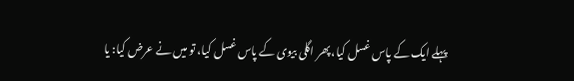پہلے ایک کے پاس غسل کیا، پھر اگلی بیوی کے پاس غسل کیا، تو میں نے عرض کیا: یا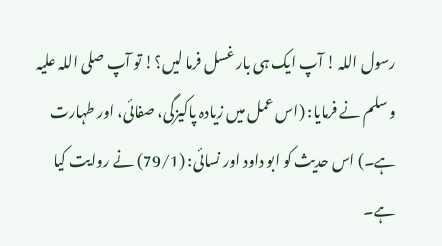رسول اللہ ! آپ ایک ہی بار غسل فرما لیں؟! تو آپ صلی اللہ علیہ و سلم نے فرمایا: (اس عمل میں زیادہ پاکیزگی، صفائی، اور طہارت ہے۔) اس حدیث کو ابو داود اور نسائی: (79/1) نے روایت کیا ہے۔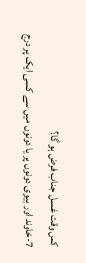کس وقت غسل جناب فرض ہو گا؟
7-خاوند اور بیوی دونوں پر یا دونوں میں سے کسی ایک پر درج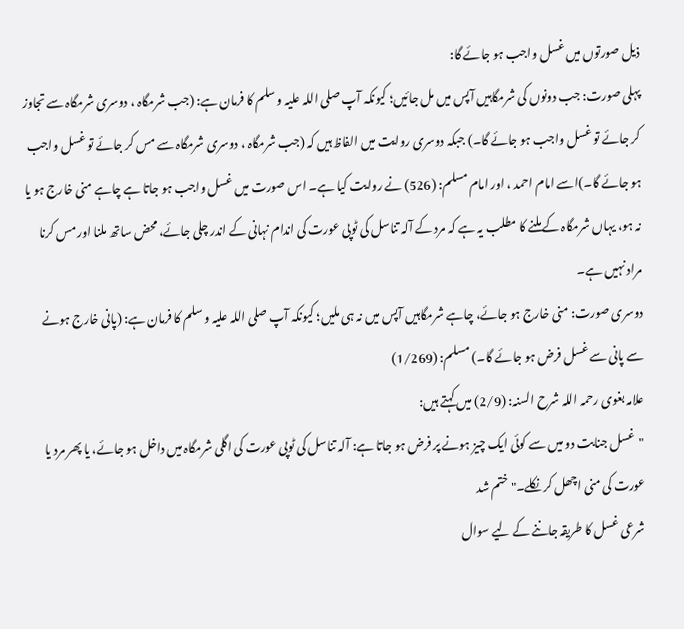ذیل صورتوں میں غسل واجب ہو جائے گا:
پہلی صورت: جب دونوں کی شرمگاہیں آپس میں مل جائیں؛ کیونکہ آپ صلی اللہ علیہ و سلم کا فرمان ہے: (جب شرمگاہ ، دوسری شرمگاہ سے تجاوز کر جائے تو غسل واجب ہو جائے گا۔) جبکہ دوسری روایت میں الفاظ ہیں کہ (جب شرمگاہ ، دوسری شرمگاہ سے مس کر جائے تو غسل واجب ہو جائے گا۔)اسے امام احمد ، اور امام مسلم: (526) نے روایت کیا ہے۔ اس صورت میں غسل واجب ہو جاتا ہے چاہے منی خارج ہو یا نہ ہو، یہاں شرمگاہ کے ملنے کا مطلب یہ ہے کہ مرد کے آلہ تناسل کی ٹوپی عورت کی اندام نہانی کے اندر چلی جائے، محض ساتھ ملنا اور مس کرنا مراد نہیں ہے۔
دوسری صورت: منی خارج ہو جائے، چاہے شرمگاہیں آپس میں نہ ہی ملیں؛ کیونکہ آپ صلی اللہ علیہ و سلم کا فرمان ہے: (پانی خارج ہونے سے پانی سے غسل فرض ہو جائے گا۔) مسلم: (1/269)
علامہ بغوی رحمہ اللہ شرح السنہ: (2/9) میں کہتے ہیں:
"غسل جنابت دو میں سے کوئی ایک چیز ہونے پر فرض ہو جاتا ہے: آلہ تناسل کی ٹوپی عورت کی اگلی شرمگاہ میں داخل ہو جائے، یا پھر مرد یا عورت کی منی اچھل کر نکلے۔" ختم شد
شرعی غسل کا طریقہ جاننے کے لیے سوال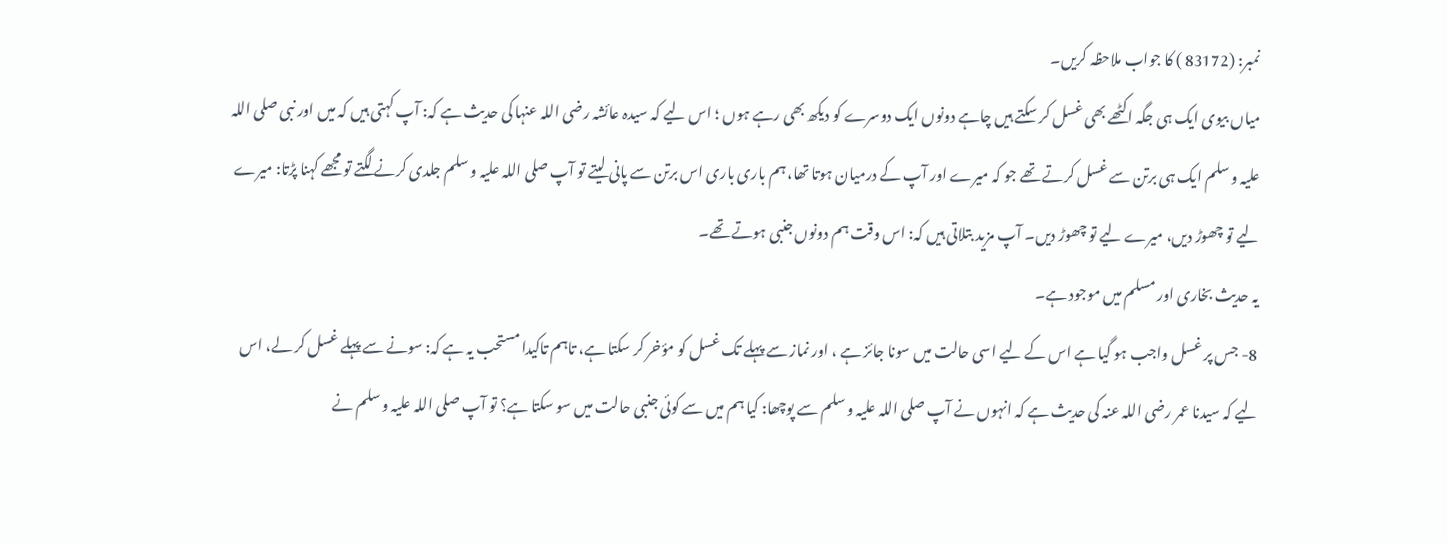نمبر: (83172 ) کا جواب ملاحظہ کریں۔
میاں بیوی ایک ہی جگہ اکٹھے بھی غسل کر سکتے ہیں چاہے دونوں ایک دوسرے کو دیکھ بھی رہے ہوں ؛ اس لیے کہ سیدہ عائشہ رضی اللہ عنہا کی حدیث ہے کہ: آپ کہتی ہیں کہ میں اور نبی صلی اللہ علیہ و سلم ایک ہی برتن سے غسل کرتے تھے جو کہ میرے اور آپ کے درمیان ہوتا تھا، ہم باری باری اس برتن سے پانی لیتے تو آپ صلی اللہ علیہ و سلم جلدی کرنے لگتے تو مجھے کہنا پڑتا: میرے لیے تو چھوڑ دیں، میرے لیے تو چھوڑ دیں۔ آپ مزید بتلاتی ہیں کہ: اس وقت ہم دونوں جنبی ہوتے تھے۔
یہ حدیث بخاری اور مسلم میں موجود ہے۔
8- جس پر غسل واجب ہو گیا ہے اس کے لیے اسی حالت میں سونا جائز ہے ، اور نماز سے پہلے تک غسل کو مؤخر کر سکتا ہے، تاہم تاکیدا مستحب یہ ہے کہ: سونے سے پہلے غسل کر لے، اس لیے کہ سیدنا عمر رضی اللہ عنہ کی حدیث ہے کہ انہوں نے آپ صلی اللہ علیہ و سلم سے پوچھا: کیا ہم میں سے کوئی جنبی حالت میں سو سکتا ہے؟ تو آپ صلی اللہ علیہ و سلم نے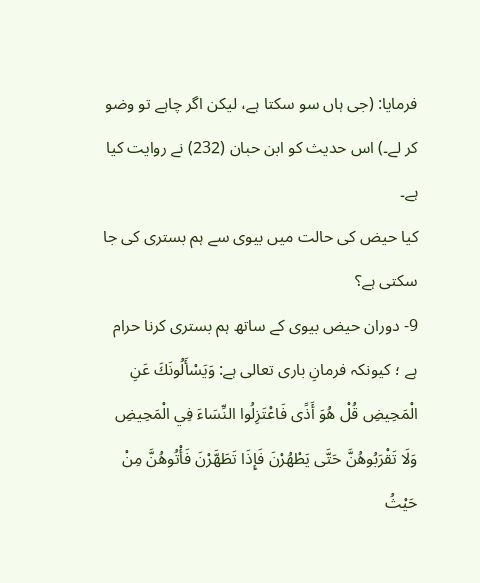فرمایا: (جی ہاں سو سکتا ہے، لیکن اگر چاہے تو وضو کر لے۔) اس حدیث کو ابن حبان (232) نے روایت کیا ہے۔
کیا حیض کی حالت میں بیوی سے ہم بستری کی جا سکتی ہے؟
9- دوران حیض بیوی کے ساتھ ہم بستری کرنا حرام ہے ؛ کیونکہ فرمانِ باری تعالی ہے: وَيَسْأَلُونَكَ عَنِ الْمَحِيضِ قُلْ هُوَ أَذًى فَاعْتَزِلُوا النِّسَاءَ فِي الْمَحِيضِ وَلَا تَقْرَبُوهُنَّ حَتَّى يَطْهُرْنَ فَإِذَا تَطَهَّرْنَ فَأْتُوهُنَّ مِنْ حَيْثُ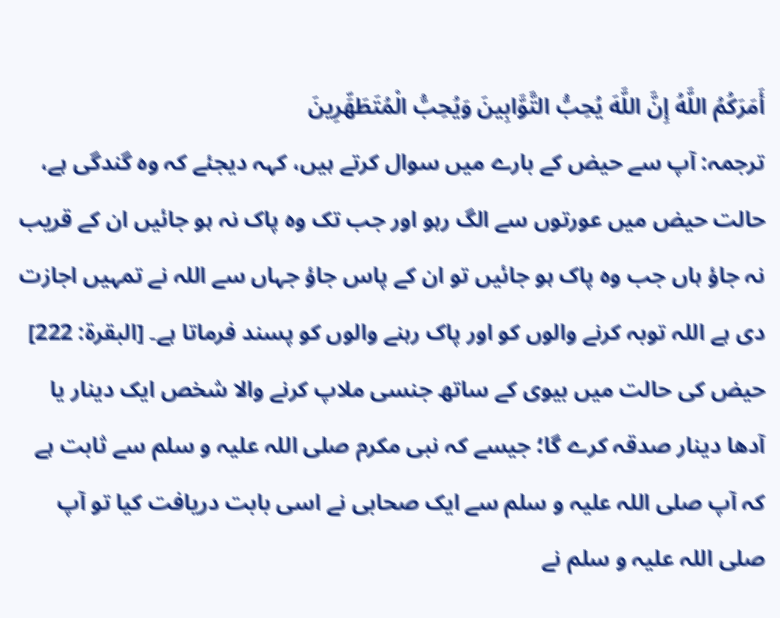أَمَرَكُمُ اللَّهُ إِنَّ اللَّهَ يُحِبُّ التَّوَّابِينَ وَيُحِبُّ الْمُتَطَهِّرِينَ
ترجمہ: آپ سے حیض کے بارے میں سوال کرتے ہیں، کہہ دیجئے کہ وہ گندگی ہے، حالت حیض میں عورتوں سے الگ رہو اور جب تک وہ پاک نہ ہو جائیں ان کے قریب نہ جاؤ ہاں جب وہ پاک ہو جائیں تو ان کے پاس جاؤ جہاں سے اللہ نے تمہیں اجازت دی ہے اللہ توبہ کرنے والوں کو اور پاک رہنے والوں کو پسند فرماتا ہے۔ [البقرۃ: 222]
حیض کی حالت میں بیوی کے ساتھ جنسی ملاپ کرنے والا شخص ایک دینار یا آدھا دینار صدقہ کرے گا؛ جیسے کہ نبی مکرم صلی اللہ علیہ و سلم سے ثابت ہے کہ آپ صلی اللہ علیہ و سلم سے ایک صحابی نے اسی بابت دریافت کیا تو آپ صلی اللہ علیہ و سلم نے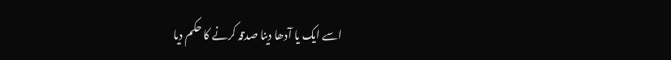اسے ایک یا آدھا دینا صدقہ کرنے کا حکم دیا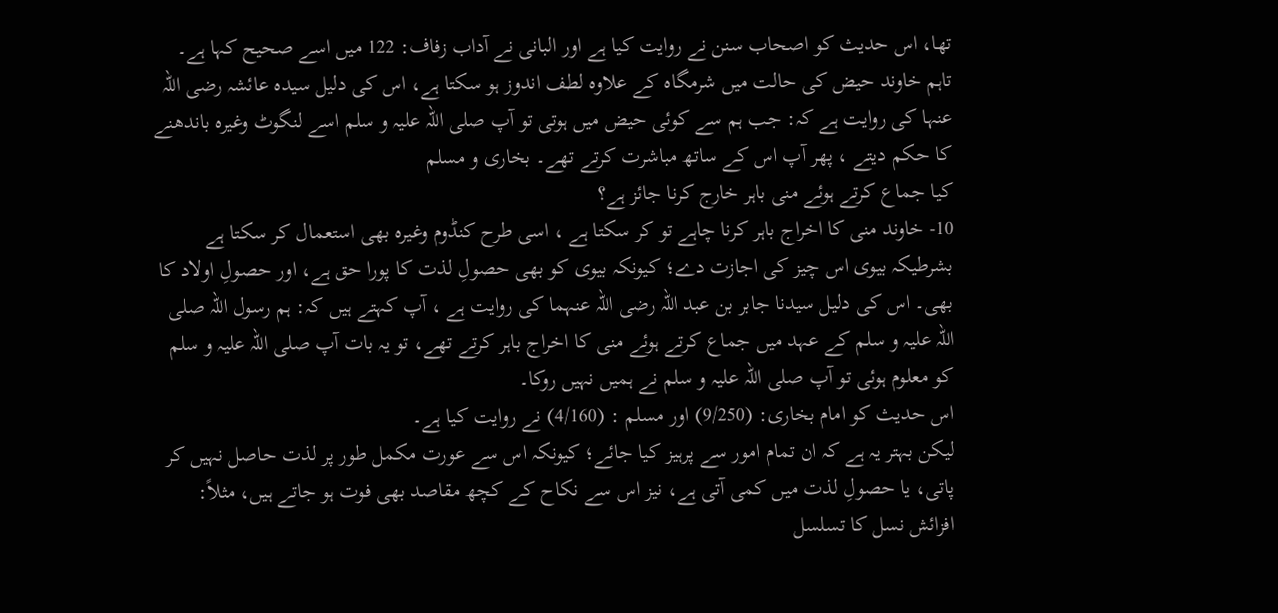تھا، اس حدیث کو اصحاب سنن نے روایت کیا ہے اور البانی نے آداب زفاف: 122 میں اسے صحیح کہا ہے۔
تاہم خاوند حیض کی حالت میں شرمگاہ کے علاوہ لطف اندوز ہو سکتا ہے، اس کی دلیل سیدہ عائشہ رضی اللہ عنہا کی روایت ہے کہ: جب ہم سے کوئی حیض میں ہوتی تو آپ صلی اللہ علیہ و سلم اسے لنگوٹ وغیرہ باندھنے کا حکم دیتے ، پھر آپ اس کے ساتھ مباشرت کرتے تھے۔ بخاری و مسلم
کیا جماع کرتے ہوئے منی باہر خارج کرنا جائز ہے؟
10- خاوند منی کا اخراج باہر کرنا چاہے تو کر سکتا ہے ، اسی طرح کنڈوم وغیرہ بھی استعمال کر سکتا ہے بشرطیکہ بیوی اس چیز کی اجازت دے؛ کیونکہ بیوی کو بھی حصولِ لذت کا پورا حق ہے، اور حصولِ اولاد کا بھی۔ اس کی دلیل سیدنا جابر بن عبد اللہ رضی اللہ عنہما کی روایت ہے ، آپ کہتے ہیں کہ: ہم رسول اللہ صلی اللہ علیہ و سلم کے عہد میں جماع کرتے ہوئے منی کا اخراج باہر کرتے تھے، تو یہ بات آپ صلی اللہ علیہ و سلم کو معلوم ہوئی تو آپ صلی اللہ علیہ و سلم نے ہمیں نہیں روکا۔
اس حدیث کو امام بخاری: (9/250) اور مسلم : (4/160) نے روایت کیا ہے۔
لیکن بہتر یہ ہے کہ ان تمام امور سے پرہیز کیا جائے؛ کیونکہ اس سے عورت مکمل طور پر لذت حاصل نہیں کر پاتی، یا حصولِ لذت میں کمی آتی ہے، نیز اس سے نکاح کے کچھ مقاصد بھی فوت ہو جاتے ہیں، مثلاً: افزائش نسل کا تسلسل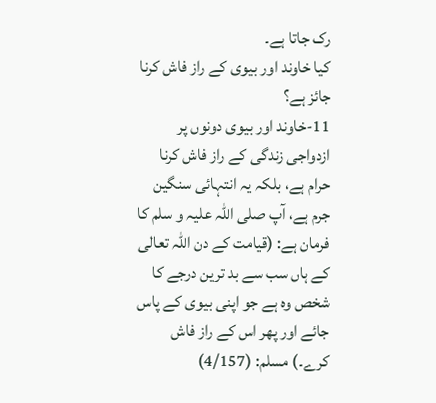رک جاتا ہے۔
کیا خاوند اور بیوی کے راز فاش کرنا جائز ہے؟
11-خاوند اور بیوی دونوں پر ازدواجی زندگی کے راز فاش کرنا حرام ہے، بلکہ یہ انتہائی سنگین جرم ہے، آپ صلی اللہ علیہ و سلم کا فرمان ہے: (قیامت کے دن اللہ تعالی کے ہاں سب سے بد ترین درجے کا شخص وہ ہے جو اپنی بیوی کے پاس جائے اور پھر اس کے راز فاش کرے۔) مسلم: (4/157)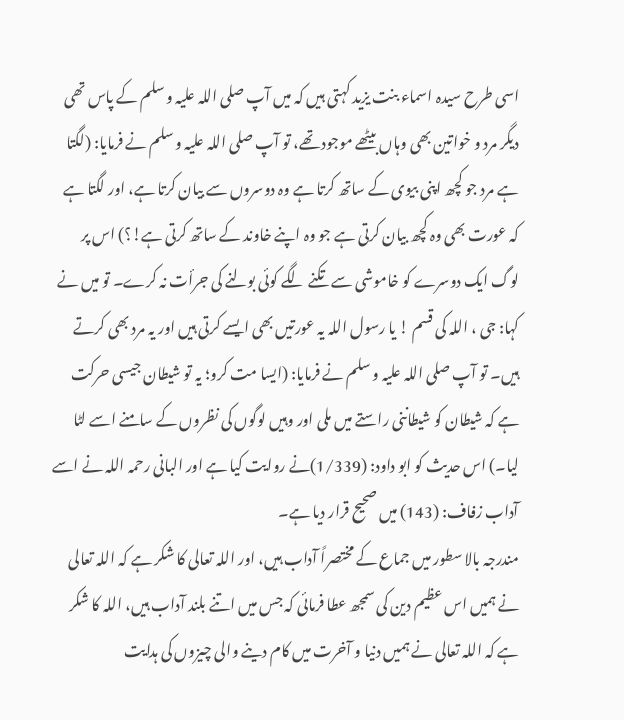اسی طرح سیدہ اسماء بنت یزید کہتی ہیں کہ میں آپ صلی اللہ علیہ و سلم کے پاس تھی دیگر مرد و خواتین بھی وہاں بیٹھے موجود تھے، تو آپ صلی اللہ علیہ و سلم نے فرمایا: (لگتا ہے مرد جو کچھ اپنی بیوی کے ساتھ کرتا ہے وہ دوسروں سے بیان کرتا ہے، اور لگتا ہے کہ عورت بھی وہ کچھ بیان کرتی ہے جو وہ اپنے خاوند کے ساتھ کرتی ہے!؟) اس پر لوگ ایک دوسرے کو خاموشی سے تکنے لگے کوئی بولنے کی جرأت نہ کرے۔ تو میں نے کہا: جی ، اللہ کی قسم ! یا رسول اللہ یہ عورتیں بھی ایسے کرتی ہیں اور یہ مرد بھی کرتے ہیں۔ تو آپ صلی اللہ علیہ و سلم نے فرمایا: (ایسا مت کرو؛ یہ تو شیطان جیسی حرکت ہے کہ شیطان کو شیطاننی راستے میں ملی اور وہیں لوگوں کی نظروں کے سامنے اسے لٹا لیا۔) اس حدیث کو ابو داود: (1/339)نے روایت کیا ہے اور البانی رحمہ اللہ نے اسے آداب زفاف: (143) میں صحیح قرار دیا ہے۔
مندرجہ بالا سطور میں جماع کے مختصراً آداب ہیں، اور اللہ تعالی کا شکر ہے کہ اللہ تعالی نے ہمیں اس عظیم دین کی سمجھ عطا فرمائی کہ جس میں اتنے بلند آداب ہیں، اللہ کا شکر ہے کہ اللہ تعالی نے ہمیں دنیا و آخرت میں کام دینے والی چیزوں کی ہدایت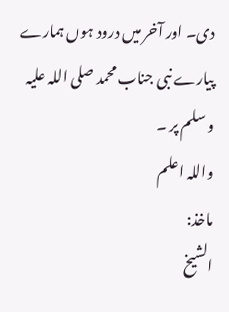دی۔ اور آخر میں درود ہوں ہمارے پیارے نبی جناب محمد صلی اللہ علیہ و سلم پر ۔
واللہ اعلم
ماخذ:
الشیخ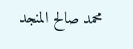محمد صالح المنجد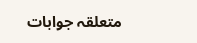متعلقہ جوابات